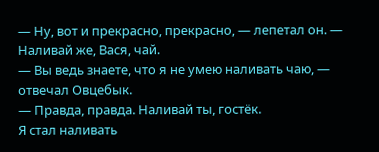— Ну, вот и прекрасно, прекрасно, — лепетал он. — Наливай же, Вася, чай.
— Вы ведь знаете, что я не умею наливать чаю, — отвечал Овцебык.
— Правда, правда. Наливай ты, гостёк.
Я стал наливать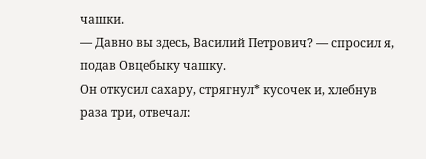чашки.
— Давно вы здесь, Василий Петрович? — спросил я, подав Овцебыку чашку.
Он откусил сахару, стрягнул* кусочек и, хлебнув раза три, отвечал: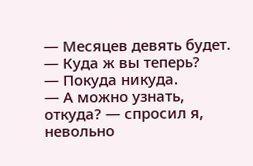— Месяцев девять будет.
— Куда ж вы теперь?
— Покуда никуда.
— А можно узнать, откуда? — спросил я, невольно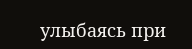улыбаясь при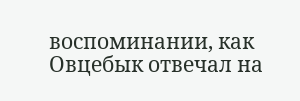воспоминании, как Овцебык отвечал на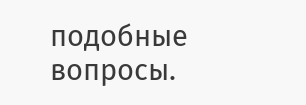подобные вопросы.